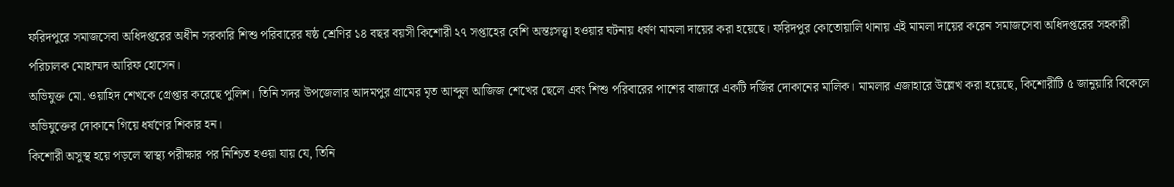ফরিদপুরে সমাজসেবা অধিদপ্তরের অধীন সরকারি শিশু পরিবারের ষষ্ঠ শ্রেণির ১৪ বছর বয়সী কিশোরী ২৭ সপ্তাহের বেশি অন্তঃসত্ত্বা হওয়ার ঘটনায় ধর্ষণ মামলা দায়ের করা হয়েছে। ফরিদপুর কোতোয়ালি থানায় এই মামলা দায়ের করেন সমাজসেবা অধিদপ্তরের সহকারী পরিচালক মোহাম্মদ আরিফ হোসেন।
অভিযুক্ত মো. ওয়াহিদ শেখকে গ্রেপ্তার করেছে পুলিশ। তিনি সদর উপজেলার আদমপুর গ্রামের মৃত আব্দুল আজিজ শেখের ছেলে এবং শিশু পরিবারের পাশের বাজারে একটি দর্জির দোকানের মালিক। মামলার এজাহারে উল্লেখ করা হয়েছে, কিশোরীটি ৫ জানুয়ারি বিকেলে অভিযুক্তের দোকানে গিয়ে ধর্ষণের শিকার হন।
কিশোরী অসুস্থ হয়ে পড়লে স্বাস্থ্য পরীক্ষার পর নিশ্চিত হওয়া যায় যে, তিনি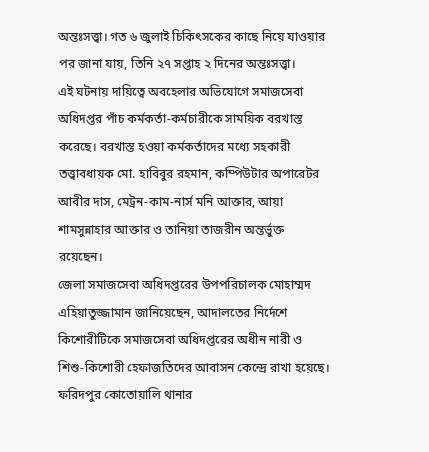অন্তঃসত্ত্বা। গত ৬ জুলাই চিকিৎসকের কাছে নিয়ে যাওয়ার পর জানা যায়, তিনি ২৭ সপ্তাহ ২ দিনের অন্তঃসত্ত্বা।
এই ঘটনায় দায়িত্বে অবহেলার অভিযোগে সমাজসেবা অধিদপ্তর পাঁচ কর্মকর্তা-কর্মচারীকে সাময়িক বরখাস্ত করেছে। বরখাস্ত হওয়া কর্মকর্তাদের মধ্যে সহকারী তত্ত্বাবধায়ক মো. হাবিবুর রহমান, কম্পিউটার অপারেটর আবীর দাস, মেট্রন-কাম-নার্স মনি আক্তার, আয়া শামসুন্নাহার আক্তার ও তানিয়া তাজরীন অন্তর্ভুক্ত রয়েছেন।
জেলা সমাজসেবা অধিদপ্তরের উপপরিচালক মোহাম্মদ এহিয়াতুজ্জামান জানিয়েছেন, আদালতের নির্দেশে কিশোরীটিকে সমাজসেবা অধিদপ্তরের অধীন নারী ও শিশু-কিশোরী হেফাজতিদের আবাসন কেন্দ্রে রাখা হয়েছে।
ফরিদপুর কোতোয়ালি থানার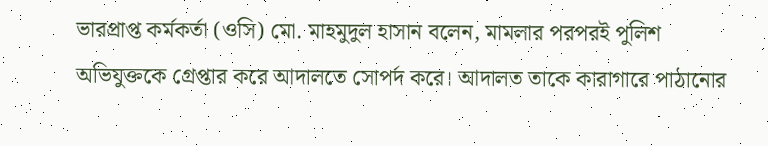ভারপ্রাপ্ত কর্মকর্তা (ওসি) মো. মাহমুদুল হাসান বলেন, মামলার পরপরই পুলিশ অভিযুক্তকে গ্রেপ্তার করে আদালতে সোপর্দ করে। আদালত তাকে কারাগারে পাঠানোর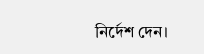নির্দেশ দেন।